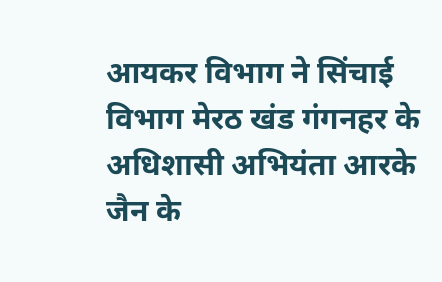आयकर विभाग ने सिंचाई विभाग मेरठ खंड गंगनहर के अधिशासी अभियंता आरके जैन के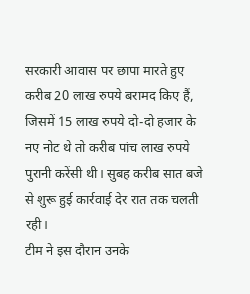सरकारी आवास पर छापा मारते हुए करीब 20 लाख रुपये बरामद किए हैं, जिसमें 15 लाख रुपये दो-दो हजार के नए नोट थे तो करीब पांच लाख रुपये पुरानी करेंसी थी। सुबह करीब सात बजे से शुरू हुई कार्रवाई देर रात तक चलती रही।
टीम ने इस दौरान उनके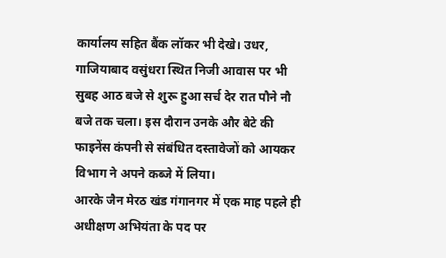कार्यालय सहित बैंक लॉकर भी देखे। उधर, गाजियाबाद वसुंधरा स्थित निजी आवास पर भी सुबह आठ बजे से शुरू हुआ सर्च देर रात पौने नौ बजे तक चला। इस दौरान उनके और बेटे की फाइनेंस कंपनी से संबंधित दस्तावेजों को आयकर विभाग ने अपने कब्जे में लिया।
आरके जैन मेरठ खंड गंगानगर में एक माह पहले ही अधीक्षण अभियंता के पद पर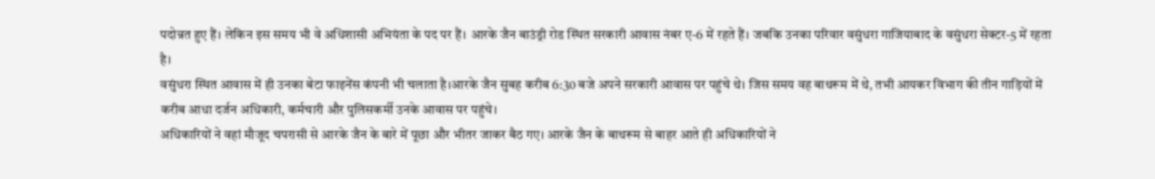पदोन्नत हुए हैं। लेकिन इस समय भी वे अधिशासी अभियंता के पद पर हैं। आरके जैन बाउंड्री रोड स्थित सरकारी आवास नंबर ए-6 में रहते हैं। जबकि उनका परिवार वसुंधरा गाजियाबाद के वसुंधरा सेक्टर-5 में रहता है।
वसुंधरा स्थित आवास में ही उनका बेटा फाइनेंस कंपनी भी चलाता है।आरके जैन सुबह करीब 6:30 बजे अपने सरकारी आवास पर पहुंचे थे। जिस समय वह बाथरूम में थे, तभी आयकर विभाग की तीन गाड़ियों में करीब आधा दर्जन अधिकारी, कर्मचारी और पुलिसकर्मी उनके आवास पर पहुंचे।
अधिकारियों ने वहां मौजूद चपरासी से आरके जैन के बारे में पूछा और भीतर जाकर बैठ गए। आरके जैन के बाथरूम से बाहर आते ही अधिकारियों ने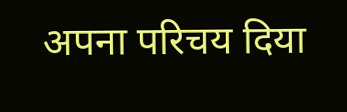अपना परिचय दिया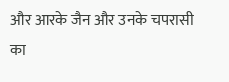और आरके जैन और उनके चपरासी का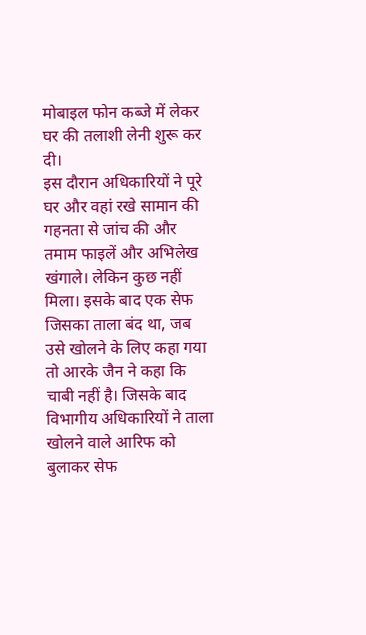मोबाइल फोन कब्जे में लेकर घर की तलाशी लेनी शुरू कर दी।
इस दौरान अधिकारियों ने पूरे घर और वहां रखे सामान की गहनता से जांच की और तमाम फाइलें और अभिलेख खंगाले। लेकिन कुछ नहीं मिला। इसके बाद एक सेफ जिसका ताला बंद था, जब उसे खोलने के लिए कहा गया तो आरके जैन ने कहा कि चाबी नहीं है। जिसके बाद विभागीय अधिकारियों ने ताला खोलने वाले आरिफ को बुलाकर सेफ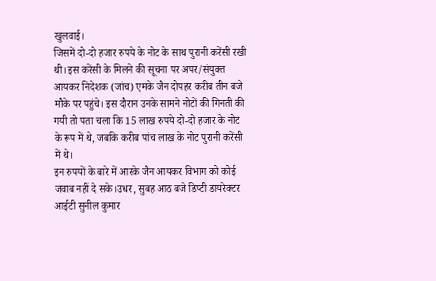खुलवाई।
जिसमें दो-दो हजार रुपये के नोट के साथ पुरानी करेंसी रखी थी।इस करेंसी के मिलने की सूचना पर अपर/संयुक्त आयकर निदेशक (जांच) एमके जैन दोपहर करीब तीन बजे मौके पर पहुंचे। इस दौरान उनके सामने नोटों की गिनती की गयी तो पता चला कि 15 लाख रुपये दो-दो हजार के नोट के रूप में थे, जबकि करीब पांच लाख के नोट पुरानी करेंसी में थे।
इन रुपयों के बारे में आरके जैन आयकर विभाग को कोई जवाब नहीं दे सके।उधर, सुबह आठ बजे डिप्टी डायरेक्टर आईटी सुनील कुमार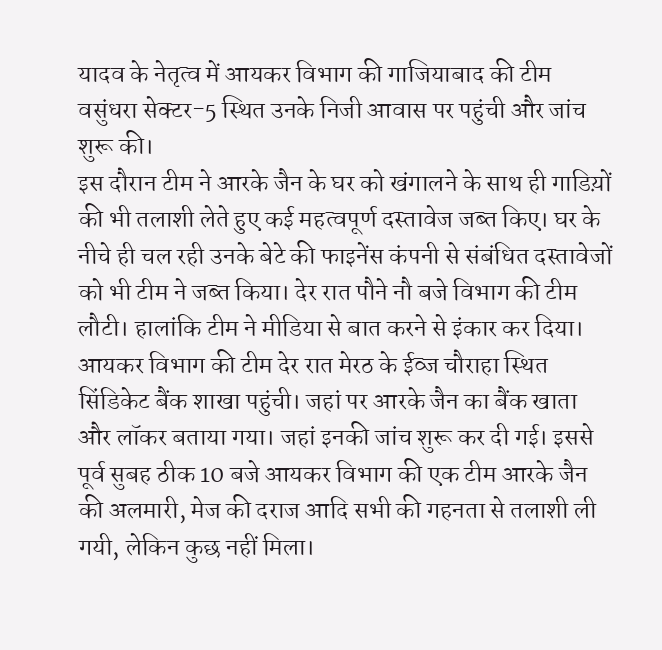यादव के नेतृत्व में आयकर विभाग की गाजियाबाद की टीम वसुंधरा सेक्टर-5 स्थित उनके निजी आवास पर पहुंची और जांच शुरू की।
इस दौरान टीम ने आरके जैन के घर को खंगालने के साथ ही गाडिय़ों की भी तलाशी लेते हुए कई महत्वपूर्ण दस्तावेज जब्त किए। घर के नीचे ही चल रही उनके बेटे की फाइनेंस कंपनी से संबंधित दस्तावेजों को भी टीम ने जब्त किया। देर रात पौने नौ बजे विभाग की टीम लौटी। हालांकि टीम ने मीडिया से बात करने से इंकार कर दिया।
आयकर विभाग की टीम देर रात मेरठ के ईव्ज चौराहा स्थित सिंडिकेट बैंक शाखा पहुंची। जहां पर आरके जैन का बैंक खाता और लॉकर बताया गया। जहां इनकी जांच शुरू कर दी गई। इससे पूर्व सुबह ठीक 10 बजे आयकर विभाग की एक टीम आरके जैन की अलमारी, मेज की दराज आदि सभी की गहनता से तलाशी ली गयी, लेकिन कुछ नहीं मिला।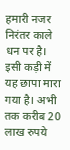हमारी नजर निरंतर काले धन पर है। इसी कड़ी में यह छापा मारा गया है। अभी तक करीब 20 लाख रुपये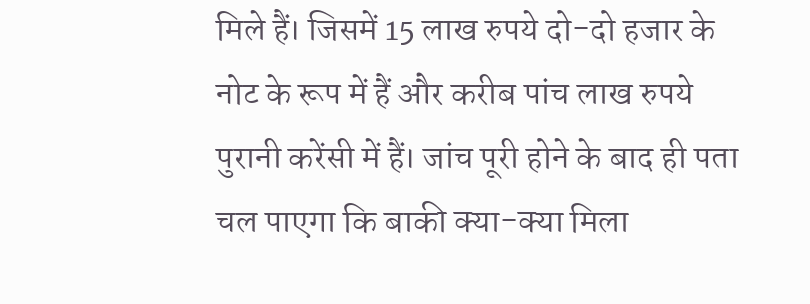मिले हैं। जिसमें 15 लाख रुपये दो-दो हजार के नोट के रूप में हैं और करीब पांच लाख रुपये पुरानी करेंसी में हैं। जांच पूरी होने के बाद ही पता चल पाएगा कि बाकी क्या-क्या मिला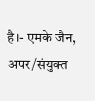है।- एमके जैन, अपर/संयुक्त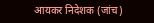आयकर निदेशक (जांच)